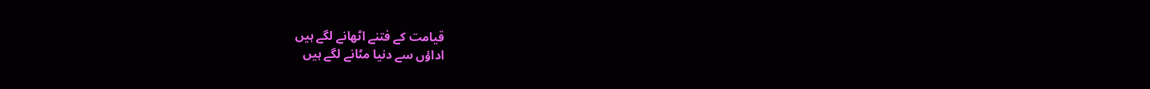قیامت کے فتنے اٹھانے لگے ہیں
اداؤں سے دنیا مٹانے لگے ہیں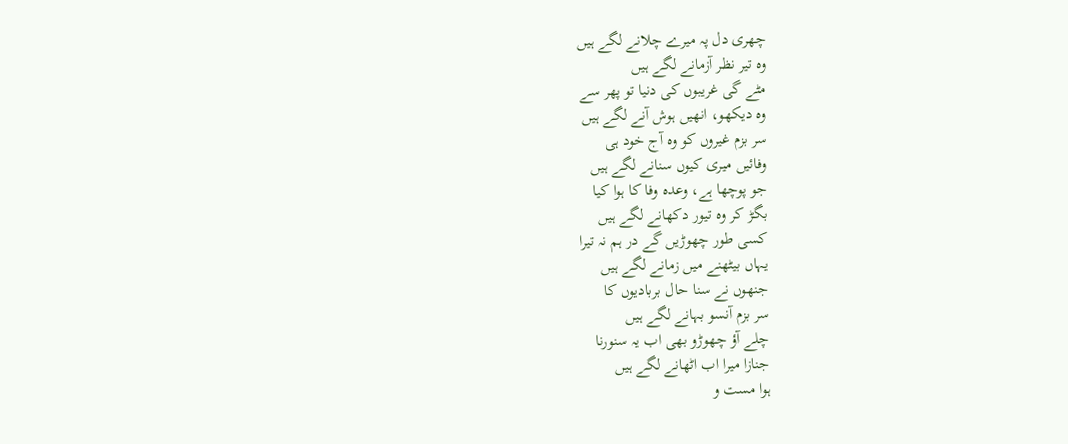چھری دل پہ میرے چلانے لگے ہیں
وہ تیر نظر آزمانے لگے ہیں
مٹے گی غریبوں کی دنیا تو پھر سے
وہ دیکھو، انھیں ہوش آنے لگے ہیں
سر بزم غیروں کو وہ آج خود ہی
وفائیں میری کیوں سنانے لگے ہیں
جو پوچھا ہے، وعدہ وفا کا ہوا کیا
بگڑ کر وہ تیور دکھانے لگے ہیں
کسی طور چھوڑیں گے در ہم نہ تیرا
یہاں بیٹھنے میں زمانے لگے ہیں
جنھوں نے سنا حال بربادیوں کا
سر بزم آنسو بہانے لگے ہیں
چلے آؤ چھوڑو بھی اب یہ سنورنا
جنازا میرا اب اٹھانے لگے ہیں
ہوا مست و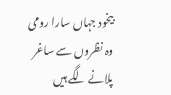بیخود جہاں سارا رومی
وہ نظروں سے ساغر پلانے لگے ہیں